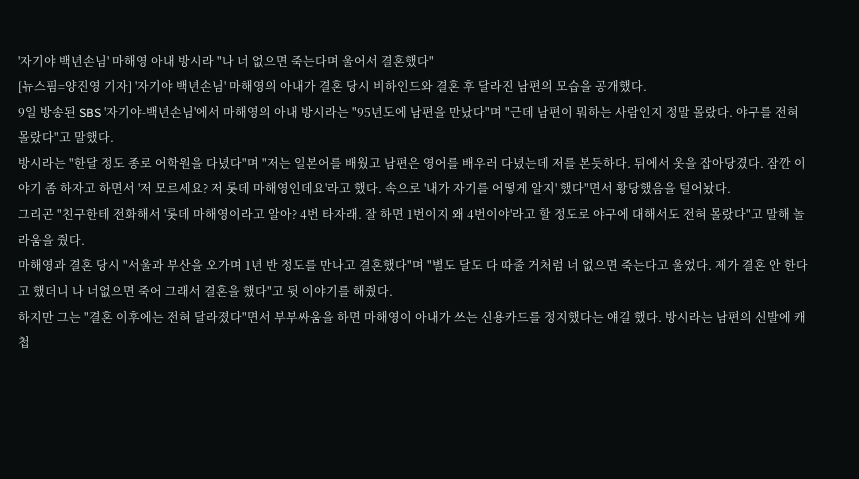'자기야 백년손님' 마해영 아내 방시라 "나 너 없으면 죽는다며 울어서 결혼했다"
[뉴스핌=양진영 기자] '자기야 백년손님' 마해영의 아내가 결혼 당시 비하인드와 결혼 후 달라진 남편의 모습을 공개했다.
9일 방송된 SBS '자기야-백년손님'에서 마해영의 아내 방시라는 "95년도에 남편을 만났다"며 "근데 남편이 뭐하는 사람인지 정말 몰랐다. 야구를 전혀 몰랐다"고 말했다.
방시라는 "한달 정도 종로 어학원을 다녔다"며 "저는 일본어를 배웠고 남편은 영어를 배우러 다녔는데 저를 본듯하다. 뒤에서 옷을 잡아당겼다. 잠깐 이야기 좀 하자고 하면서 '저 모르세요? 저 롯데 마해영인데요'라고 했다. 속으로 '내가 자기를 어떻게 알지' 했다"면서 황당했음을 털어놨다.
그리곤 "친구한테 전화해서 '롯데 마해영이라고 알아? 4번 타자래. 잘 하면 1번이지 왜 4번이야'라고 할 정도로 야구에 대해서도 전혀 몰랐다"고 말해 놀라움을 줬다.
마해영과 결혼 당시 "서울과 부산을 오가며 1년 반 정도를 만나고 결혼했다"며 "별도 달도 다 따줄 거처럼 너 없으면 죽는다고 울었다. 제가 결혼 안 한다고 했더니 나 너없으면 죽어 그래서 결혼을 했다"고 뒷 이야기를 해줬다.
하지만 그는 "결혼 이후에는 전혀 달라졌다"면서 부부싸움을 하면 마해영이 아내가 쓰는 신용카드를 정지했다는 얘길 했다. 방시라는 남편의 신발에 캐첩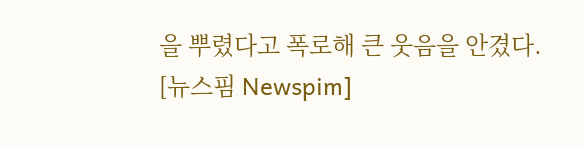을 뿌렸다고 폭로해 큰 웃음을 안겼다.
[뉴스핌 Newspim]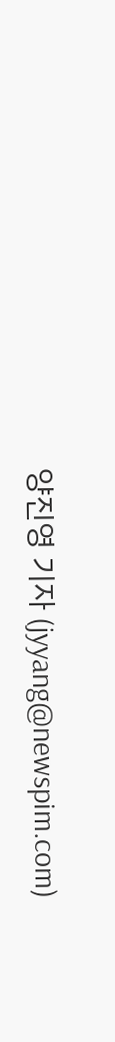양진영 기자 (jyyang@newspim.com)